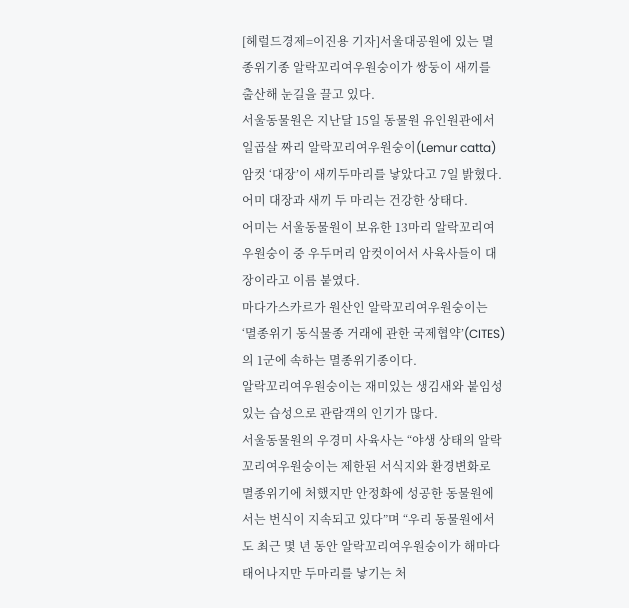[헤럴드경제=이진용 기자]서울대공원에 있는 멸종위기종 알락꼬리여우원숭이가 쌍둥이 새끼를 출산해 눈길을 끌고 있다.
서울동물원은 지난달 15일 동물원 유인원관에서 일곱살 짜리 알락꼬리여우원숭이(Lemur catta) 암컷 ‘대장’이 새끼두마리를 낳았다고 7일 밝혔다.
어미 대장과 새끼 두 마리는 건강한 상태다.
어미는 서울동물원이 보유한 13마리 알락꼬리여우원숭이 중 우두머리 암컷이어서 사육사들이 대장이라고 이름 붙였다.
마다가스카르가 원산인 알락꼬리여우원숭이는 ‘멸종위기 동식물종 거래에 관한 국제협약’(CITES)의 1군에 속하는 멸종위기종이다.
알락꼬리여우원숭이는 재미있는 생김새와 붙임성 있는 습성으로 관람객의 인기가 많다.
서울동물원의 우경미 사육사는 “야생 상태의 알락꼬리여우원숭이는 제한된 서식지와 환경변화로 멸종위기에 처했지만 안정화에 성공한 동물원에서는 번식이 지속되고 있다”며 “우리 동물원에서도 최근 몇 년 동안 알락꼬리여우원숭이가 해마다 태어나지만 두마리를 낳기는 처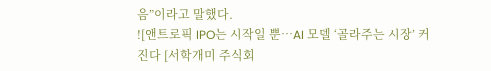음”이라고 말했다.
![앤트로픽 IPO는 시작일 뿐…AI 모델 ‘골라주는 시장’ 커진다 [서학개미 주식회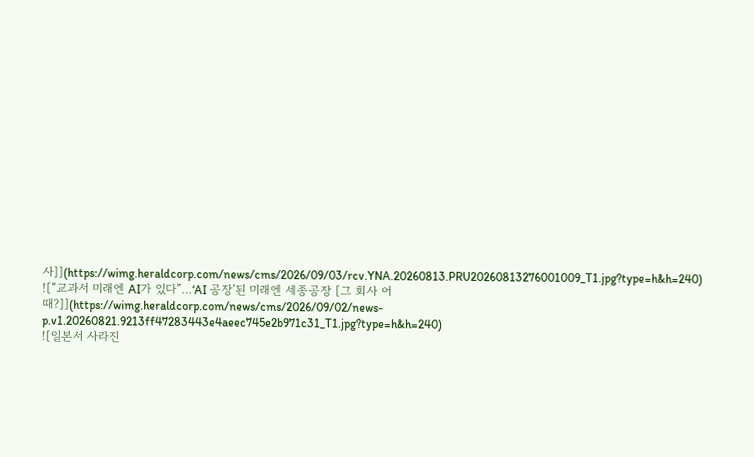사]](https://wimg.heraldcorp.com/news/cms/2026/09/03/rcv.YNA.20260813.PRU20260813276001009_T1.jpg?type=h&h=240)
![“교과서 미래엔 AI가 있다”…‘AI 공장’된 미래엔 세종공장 [그 회사 어때?]](https://wimg.heraldcorp.com/news/cms/2026/09/02/news-p.v1.20260821.9213ff47283443e4aeec745e2b971c31_T1.jpg?type=h&h=240)
![일본서 사라진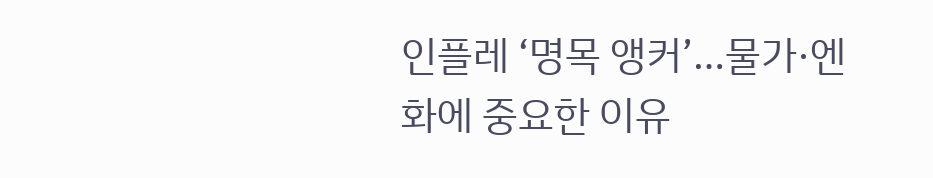인플레 ‘명목 앵커’…물가·엔화에 중요한 이유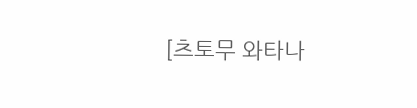[츠토무 와타나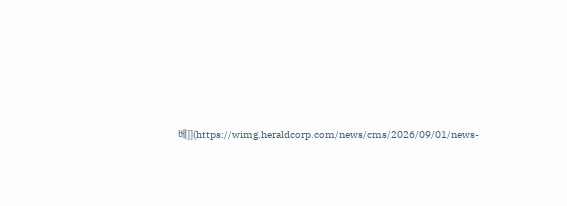베]](https://wimg.heraldcorp.com/news/cms/2026/09/01/news-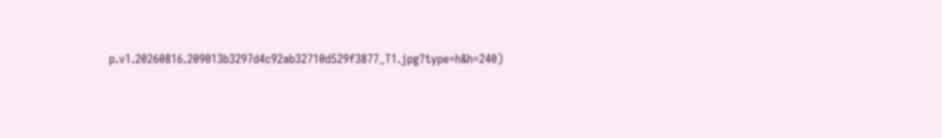p.v1.20260816.209013b3297d4c92ab32710d529f3877_T1.jpg?type=h&h=240)